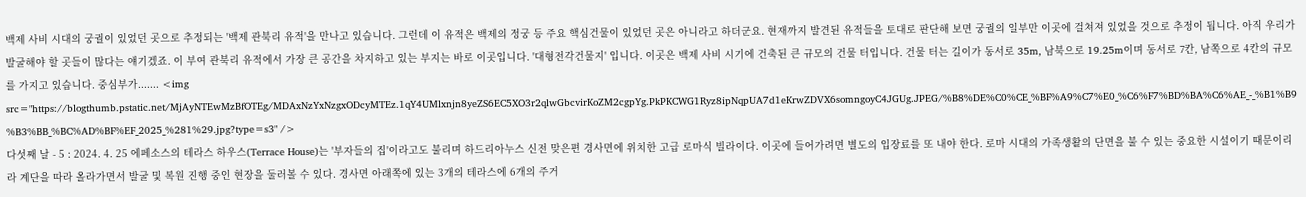백제 사비 시대의 궁궐이 있었던 곳으로 추정되는 '백제 관북리 유적'을 만나고 있습니다. 그런데 이 유적은 백제의 정궁 등 주요 핵심건물이 있었던 곳은 아니라고 하더군요. 현재까지 발견된 유적들을 토대로 판단해 보면 궁궐의 일부만 이곳에 걸쳐져 있었을 것으로 추정이 됩니다. 아직 우리가 발굴해야 할 곳들이 많다는 얘기겠죠. 이 부여 관북리 유적에서 가장 큰 공간을 차지하고 있는 부지는 바로 이곳입니다. '대형전각건물지' 입니다. 이곳은 백제 사비 시기에 건축된 큰 규모의 건물 터입니다. 건물 터는 길이가 동서로 35m, 남북으로 19.25m이며 동서로 7칸, 남쪽으로 4칸의 규모를 가지고 있습니다. 중심부가....... <img src="https://blogthumb.pstatic.net/MjAyNTEwMzBfOTEg/MDAxNzYxNzgxODcyMTEz.1qY4UMlxnjn8yeZS6EC5XO3r2qlwGbcvirKoZM2cgpYg.PkPKCWG1Ryz8ipNqpUA7d1eKrwZDVX6somngoyC4JGUg.JPEG/%B8%DE%C0%CE_%BF%A9%C7%E0_%C6%F7%BD%BA%C6%AE_-_%B1%B9%B3%BB_%BC%AD%BF%EF_2025_%281%29.jpg?type=s3" />
다섯째 날 - 5 : 2024. 4. 25 에페소스의 테라스 하우스(Terrace House)는 '부자들의 집'이라고도 불리며 하드리아누스 신전 맞은편 경사면에 위치한 고급 로마식 빌라이다. 이곳에 들어가려면 별도의 입장료를 또 내야 한다. 로마 시대의 가족생활의 단면을 불 수 있는 중요한 시설이기 때문이리라 계단을 따라 올라가면서 발굴 및 복원 진행 중인 현장을 둘러볼 수 있다. 경사면 아래쪽에 있는 3개의 테라스에 6개의 주거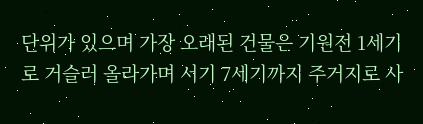단위가 있으며 가장 오래된 건물은 기원전 1세기로 거슬러 올라가며 서기 7세기까지 주거지로 사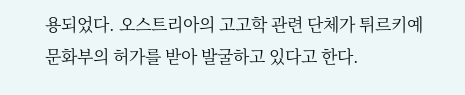용되었다. 오스트리아의 고고학 관련 단체가 튀르키예 문화부의 허가를 받아 발굴하고 있다고 한다.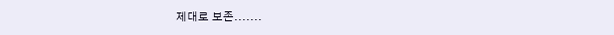제대로 보존.......